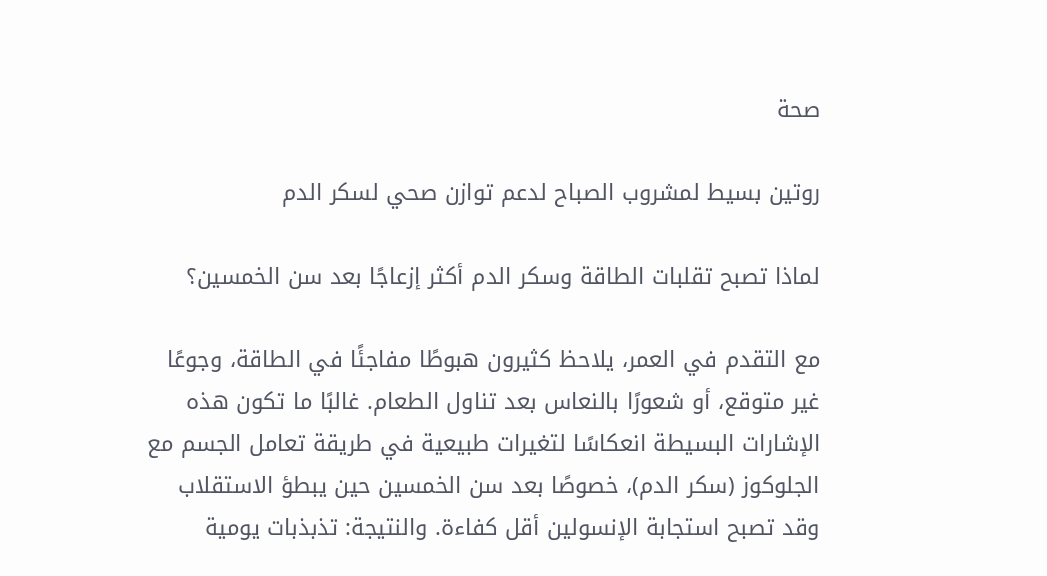صحة

روتين بسيط لمشروب الصباح لدعم توازن صحي لسكر الدم

لماذا تصبح تقلبات الطاقة وسكر الدم أكثر إزعاجًا بعد سن الخمسين؟

مع التقدم في العمر، يلاحظ كثيرون هبوطًا مفاجئًا في الطاقة، وجوعًا غير متوقع، أو شعورًا بالنعاس بعد تناول الطعام. غالبًا ما تكون هذه الإشارات البسيطة انعكاسًا لتغيرات طبيعية في طريقة تعامل الجسم مع الجلوكوز (سكر الدم)، خصوصًا بعد سن الخمسين حين يبطؤ الاستقلاب وقد تصبح استجابة الإنسولين أقل كفاءة. والنتيجة: تذبذبات يومية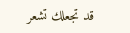قد تجعلك تشعر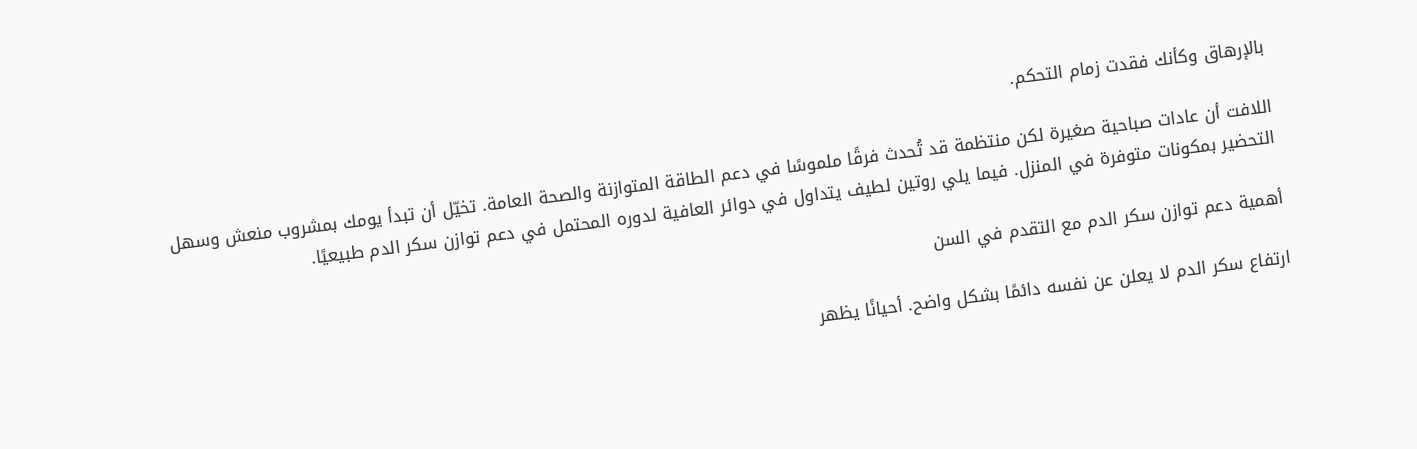بالإرهاق وكأنك فقدت زمام التحكم.

اللافت أن عادات صباحية صغيرة لكن منتظمة قد تُحدث فرقًا ملموسًا في دعم الطاقة المتوازنة والصحة العامة. تخيّل أن تبدأ يومك بمشروب منعش وسهل التحضير بمكونات متوفرة في المنزل. فيما يلي روتين لطيف يتداول في دوائر العافية لدوره المحتمل في دعم توازن سكر الدم طبيعيًا.

أهمية دعم توازن سكر الدم مع التقدم في السن

ارتفاع سكر الدم لا يعلن عن نفسه دائمًا بشكل واضح. أحيانًا يظهر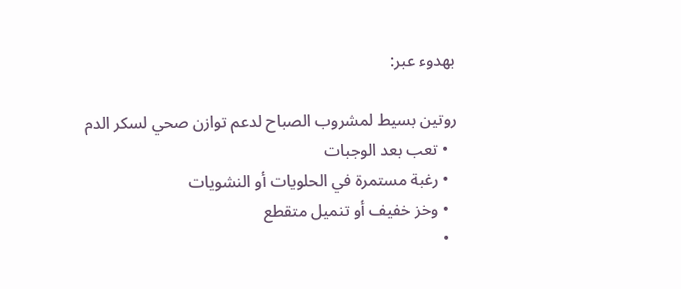بهدوء عبر:

روتين بسيط لمشروب الصباح لدعم توازن صحي لسكر الدم
  • تعب بعد الوجبات
  • رغبة مستمرة في الحلويات أو النشويات
  • وخز خفيف أو تنميل متقطع
  •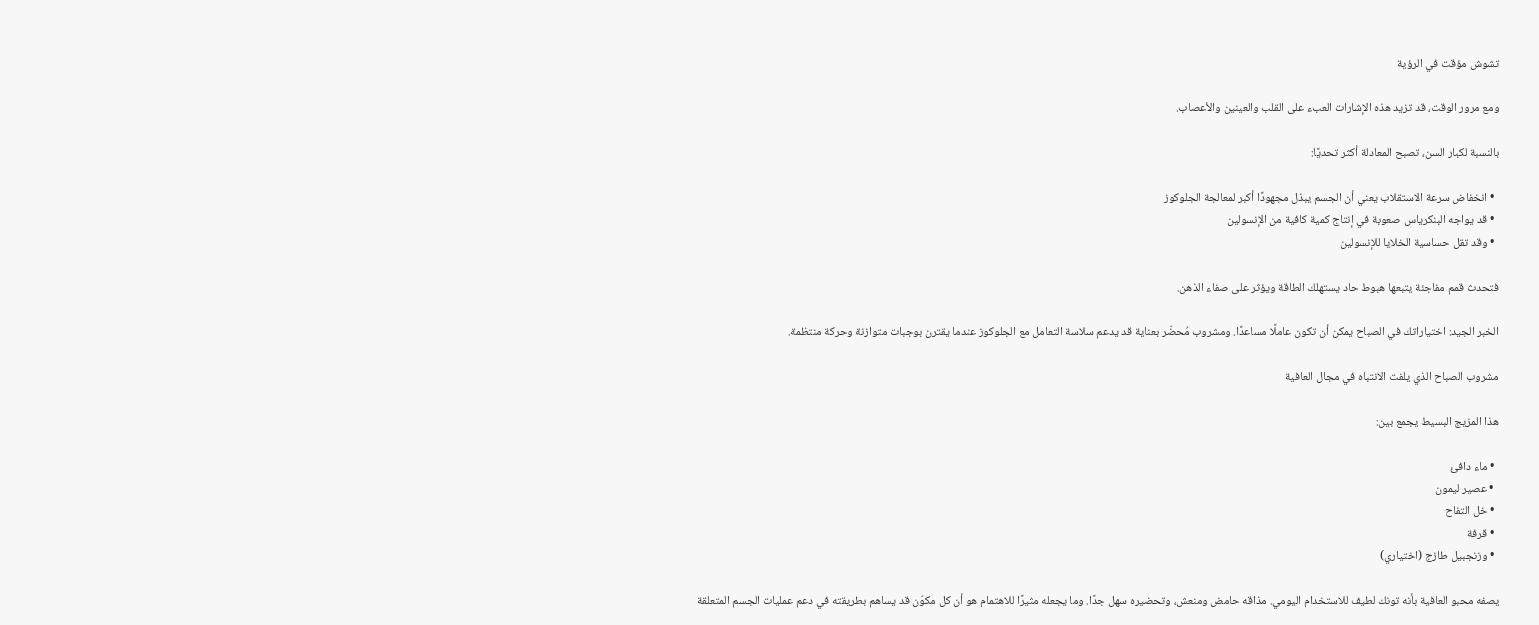تشوش مؤقت في الرؤية

ومع مرور الوقت، قد تزيد هذه الإشارات العبء على القلب والعينين والأعصاب.

بالنسبة لكبار السن، تصبح المعادلة أكثر تحديًا:

  • انخفاض سرعة الاستقلاب يعني أن الجسم يبذل مجهودًا أكبر لمعالجة الجلوكوز
  • قد يواجه البنكرياس صعوبة في إنتاج كمية كافية من الإنسولين
  • وقد تقل حساسية الخلايا للإنسولين

فتحدث قمم مفاجئة يتبعها هبوط حاد يستهلك الطاقة ويؤثر على صفاء الذهن.

الخبر الجيد: اختياراتك في الصباح يمكن أن تكون عاملًا مساعدًا. ومشروب مُحضّر بعناية قد يدعم سلاسة التعامل مع الجلوكوز عندما يقترن بوجبات متوازنة وحركة منتظمة.

مشروب الصباح الذي يلفت الانتباه في مجال العافية

هذا المزيج البسيط يجمع بين:

  • ماء دافئ
  • عصير ليمون
  • خل التفاح
  • قرفة
  • وزنجبيل طازج (اختياري)

يصفه محبو العافية بأنه تونك لطيف للاستخدام اليومي. مذاقه حامض ومنعش، وتحضيره سهل جدًا. وما يجعله مثيرًا للاهتمام هو أن كل مكوّن قد يساهم بطريقته في دعم عمليات الجسم المتعلقة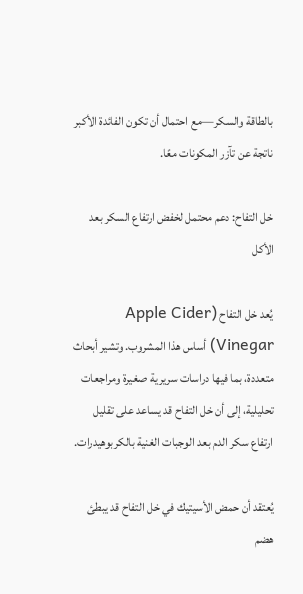بالطاقة والسكر—مع احتمال أن تكون الفائدة الأكبر ناتجة عن تآزر المكونات معًا.

خل التفاح: دعم محتمل لخفض ارتفاع السكر بعد الأكل

يُعد خل التفاح (Apple Cider Vinegar) أساس هذا المشروب. وتشير أبحاث متعددة، بما فيها دراسات سريرية صغيرة ومراجعات تحليلية، إلى أن خل التفاح قد يساعد على تقليل ارتفاع سكر الدم بعد الوجبات الغنية بالكربوهيدرات.

يُعتقد أن حمض الأسيتيك في خل التفاح قد يبطئ هضم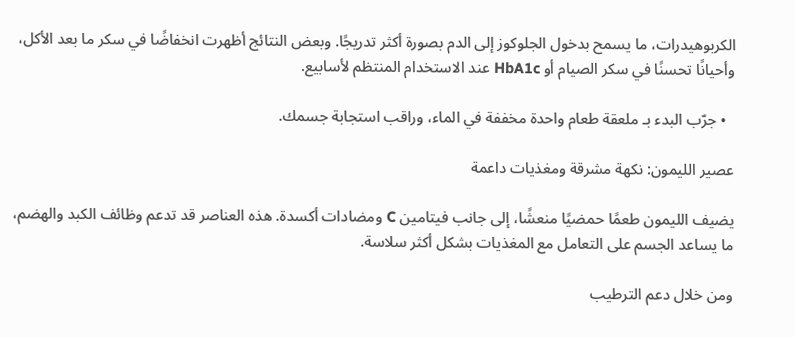الكربوهيدرات، ما يسمح بدخول الجلوكوز إلى الدم بصورة أكثر تدريجًا. وبعض النتائج أظهرت انخفاضًا في سكر ما بعد الأكل، وأحيانًا تحسنًا في سكر الصيام أو HbA1c عند الاستخدام المنتظم لأسابيع.

  • جرّب البدء بـ ملعقة طعام واحدة مخففة في الماء، وراقب استجابة جسمك.

عصير الليمون: نكهة مشرقة ومغذيات داعمة

يضيف الليمون طعمًا حمضيًا منعشًا، إلى جانب فيتامين C ومضادات أكسدة. هذه العناصر قد تدعم وظائف الكبد والهضم، ما يساعد الجسم على التعامل مع المغذيات بشكل أكثر سلاسة.

ومن خلال دعم الترطيب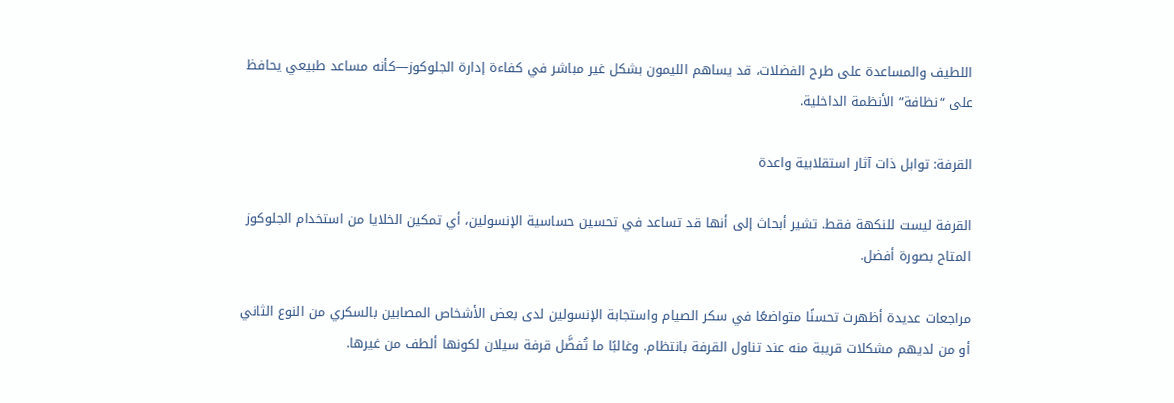اللطيف والمساعدة على طرح الفضلات، قد يساهم الليمون بشكل غير مباشر في كفاءة إدارة الجلوكوز—كأنه مساعد طبيعي يحافظ على “نظافة” الأنظمة الداخلية.

القرفة: توابل ذات آثار استقلابية واعدة

القرفة ليست للنكهة فقط. تشير أبحاث إلى أنها قد تساعد في تحسين حساسية الإنسولين، أي تمكين الخلايا من استخدام الجلوكوز المتاح بصورة أفضل.

مراجعات عديدة أظهرت تحسنًا متواضعًا في سكر الصيام واستجابة الإنسولين لدى بعض الأشخاص المصابين بالسكري من النوع الثاني أو من لديهم مشكلات قريبة منه عند تناول القرفة بانتظام. وغالبًا ما تُفضَّل قرفة سيلان لكونها ألطف من غيرها.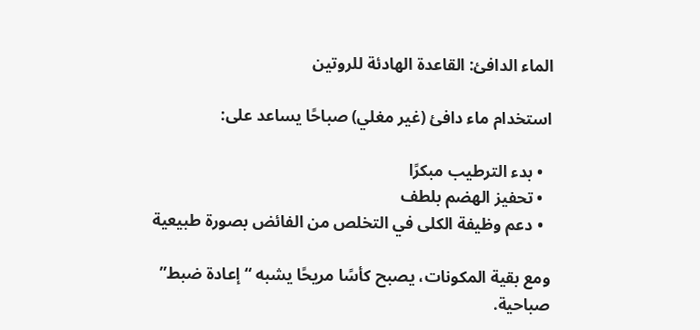الماء الدافئ: القاعدة الهادئة للروتين

استخدام ماء دافئ (غير مغلي) صباحًا يساعد على:

  • بدء الترطيب مبكرًا
  • تحفيز الهضم بلطف
  • دعم وظيفة الكلى في التخلص من الفائض بصورة طبيعية

ومع بقية المكونات، يصبح كأسًا مريحًا يشبه “إعادة ضبط” صباحية.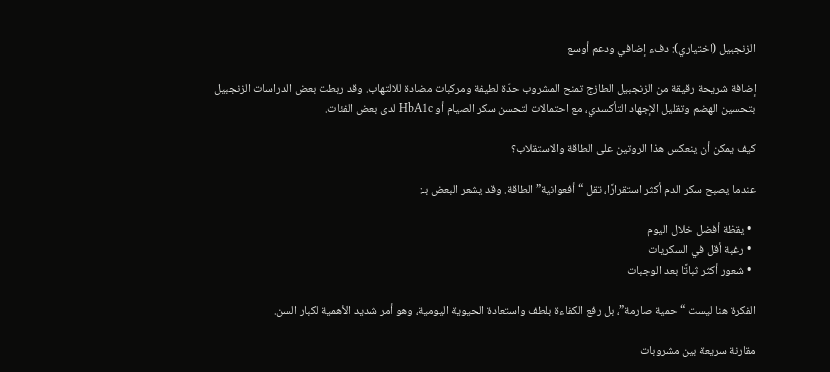الزنجبيل (اختياري): دفء إضافي ودعم أوسع

إضافة شريحة رقيقة من الزنجبيل الطازج تمنح المشروب حدّة لطيفة ومركبات مضادة للالتهاب. وقد ربطت بعض الدراسات الزنجبيل بتحسين الهضم وتقليل الإجهاد التأكسدي، مع احتمالات لتحسن سكر الصيام أو HbA1c لدى بعض الفئات.

كيف يمكن أن ينعكس هذا الروتين على الطاقة والاستقلاب؟

عندما يصبح سكر الدم أكثر استقرارًا، تقل “أفعوانية” الطاقة. وقد يشعر البعض بـ:

  • يقظة أفضل خلال اليوم
  • رغبة أقل في السكريات
  • شعور أكثر ثباتًا بعد الوجبات

الفكرة هنا ليست “حمية صارمة”، بل رفع الكفاءة بلطف واستعادة الحيوية اليومية، وهو أمر شديد الأهمية لكبار السن.

مقارنة سريعة بين مشروبات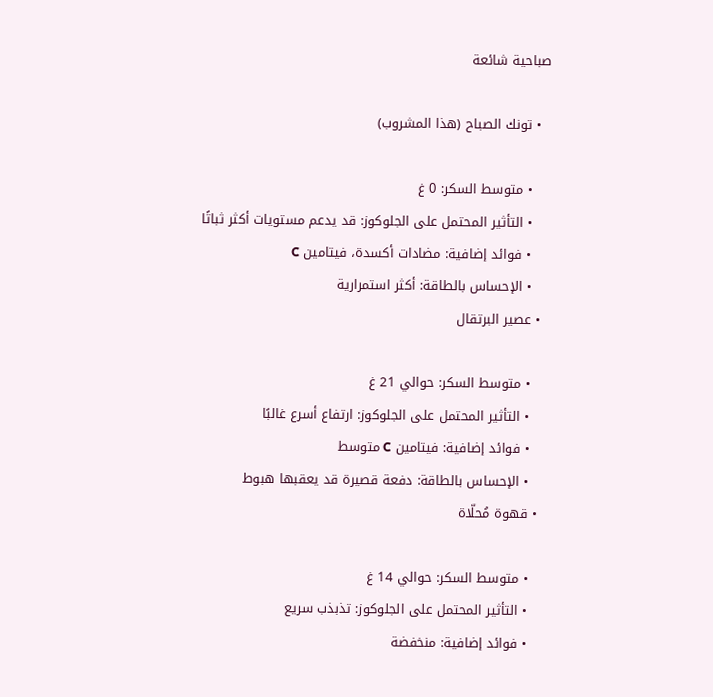صباحية شائعة

  • تونك الصباح (هذا المشروب)

    • متوسط السكر: 0 غ
    • التأثير المحتمل على الجلوكوز: قد يدعم مستويات أكثر ثباتًا
    • فوائد إضافية: مضادات أكسدة، فيتامين C
    • الإحساس بالطاقة: أكثر استمرارية
  • عصير البرتقال

    • متوسط السكر: حوالي 21 غ
    • التأثير المحتمل على الجلوكوز: ارتفاع أسرع غالبًا
    • فوائد إضافية: فيتامين C متوسط
    • الإحساس بالطاقة: دفعة قصيرة قد يعقبها هبوط
  • قهوة مُحلّاة

    • متوسط السكر: حوالي 14 غ
    • التأثير المحتمل على الجلوكوز: تذبذب سريع
    • فوائد إضافية: منخفضة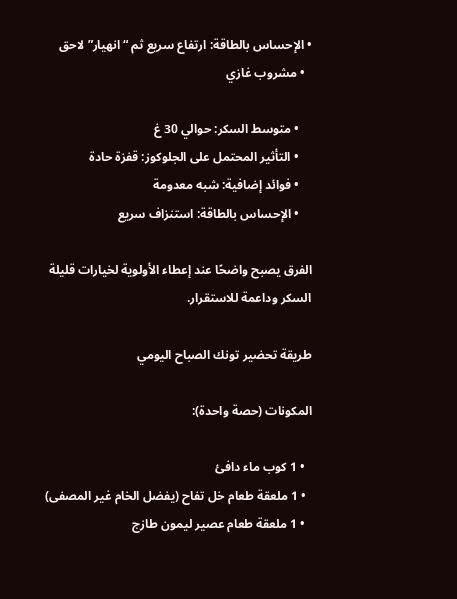• الإحساس بالطاقة: ارتفاع سريع ثم “انهيار” لاحق
  • مشروب غازي

    • متوسط السكر: حوالي 30 غ
    • التأثير المحتمل على الجلوكوز: قفزة حادة
    • فوائد إضافية: شبه معدومة
    • الإحساس بالطاقة: استنزاف سريع

الفرق يصبح واضحًا عند إعطاء الأولوية لخيارات قليلة السكر وداعمة للاستقرار.

طريقة تحضير تونك الصباح اليومي

المكونات (حصة واحدة):

  • 1 كوب ماء دافئ
  • 1 ملعقة طعام خل تفاح (يفضل الخام غير المصفى)
  • 1 ملعقة طعام عصير ليمون طازج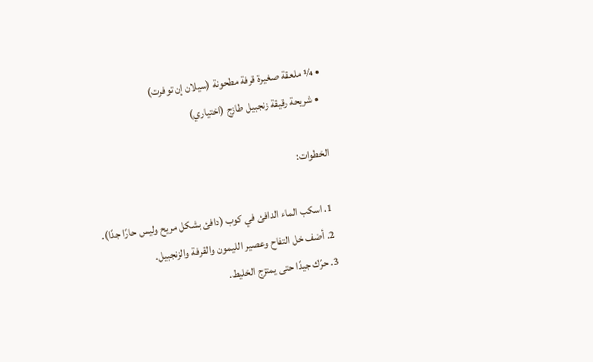• ¼ ملعقة صغيرة قرفة مطحونة (سيلان إن توفرت)
  • شريحة رقيقة زنجبيل طازج (اختياري)

الخطوات:

  1. اسكب الماء الدافئ في كوب (دافئ بشكل مريح وليس حارًا جدًا).
  2. أضف خل التفاح وعصير الليمون والقرفة والزنجبيل.
  3. حرّك جيدًا حتى يمتزج الخليط.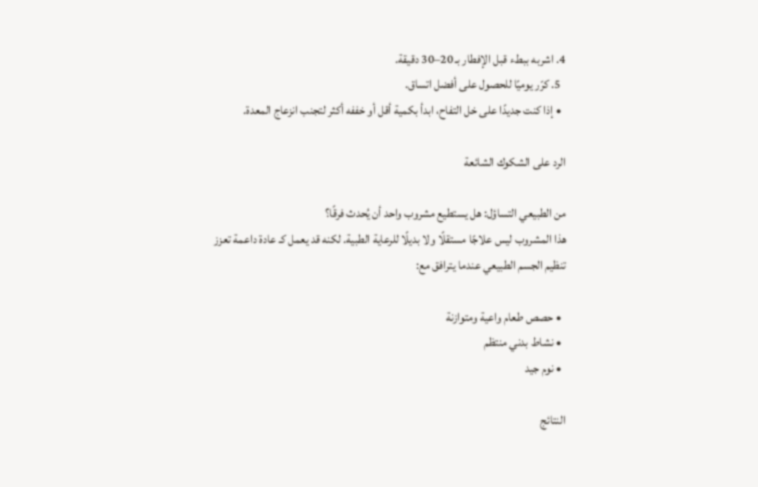4. اشربه ببطء قبل الإفطار بـ 20–30 دقيقة.
  5. كرّر يوميًا للحصول على أفضل اتساق.
  • إذا كنت جديدًا على خل التفاح، ابدأ بكمية أقل أو خففه أكثر لتجنب انزعاج المعدة.

الرد على الشكوك الشائعة

من الطبيعي التساؤل: هل يستطيع مشروب واحد أن يُحدث فرقًا؟
هذا المشروب ليس علاجًا مستقلًا ولا بديلًا للرعاية الطبية. لكنه قد يعمل كـ عادة داعمة تعزز تنظيم الجسم الطبيعي عندما يترافق مع:

  • حصص طعام واعية ومتوازنة
  • نشاط بدني منتظم
  • نوم جيد

النتائج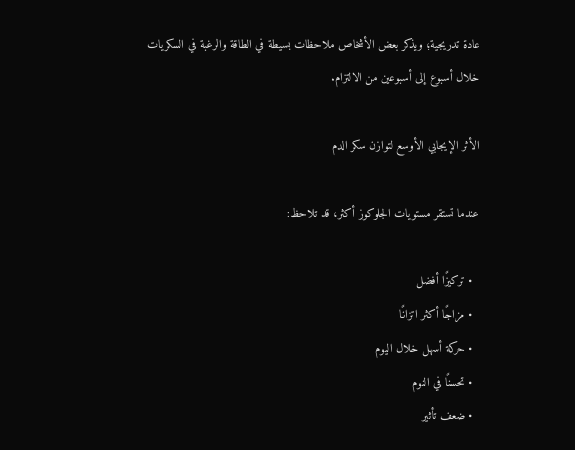عادة تدريجية؛ ويذكر بعض الأشخاص ملاحظات بسيطة في الطاقة والرغبة في السكريات خلال أسبوع إلى أسبوعين من الالتزام.

الأثر الإيجابي الأوسع لتوازن سكر الدم

عندما تستقر مستويات الجلوكوز أكثر، قد تلاحظ:

  • تركيزًا أفضل
  • مزاجًا أكثر اتزانًا
  • حركة أسهل خلال اليوم
  • تحسنًا في النوم
  • ضعف تأثير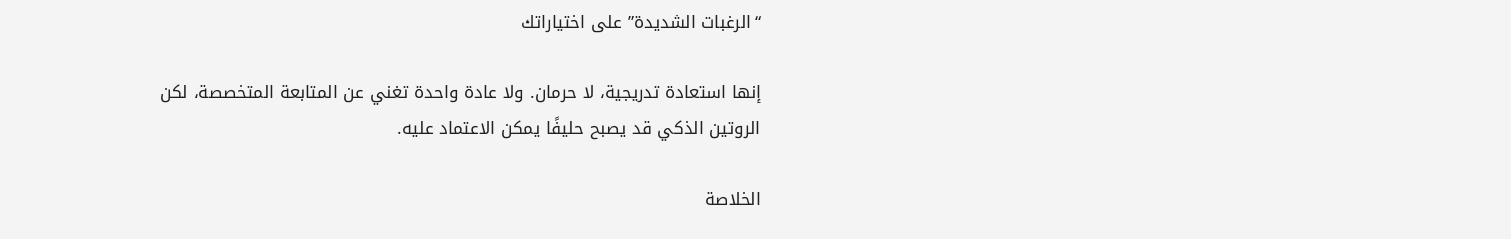“الرغبات الشديدة” على اختياراتك

إنها استعادة تدريجية، لا حرمان. ولا عادة واحدة تغني عن المتابعة المتخصصة، لكن الروتين الذكي قد يصبح حليفًا يمكن الاعتماد عليه.

الخلاصة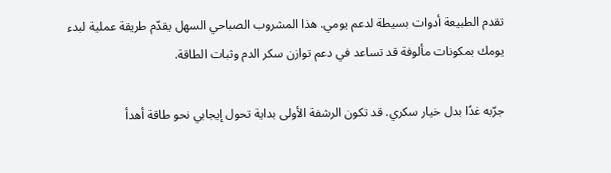تقدم الطبيعة أدوات بسيطة لدعم يومي. هذا المشروب الصباحي السهل يقدّم طريقة عملية لبدء يومك بمكونات مألوفة قد تساعد في دعم توازن سكر الدم وثبات الطاقة.

جرّبه غدًا بدل خيار سكري. قد تكون الرشفة الأولى بداية تحول إيجابي نحو طاقة أهدأ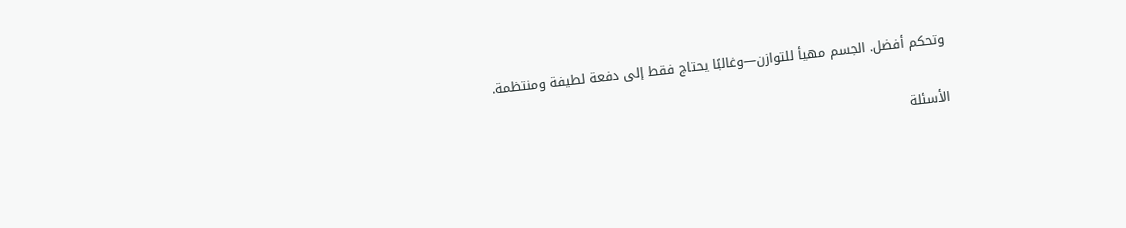وتحكم أفضل. الجسم مهيأ للتوازن—وغالبًا يحتاج فقط إلى دفعة لطيفة ومنتظمة.

الأسئلة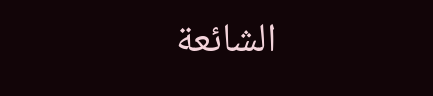الشائعة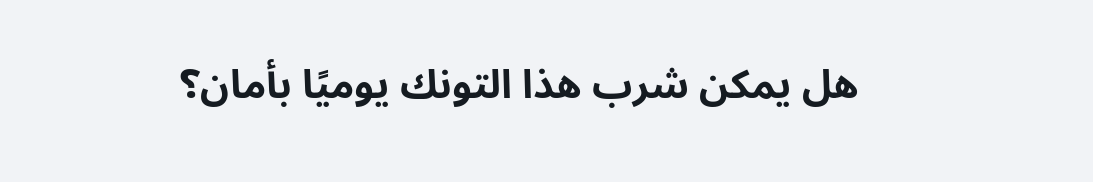هل يمكن شرب هذا التونك يوميًا بأمان؟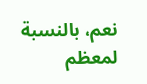نعم، بالنسبة لمعظم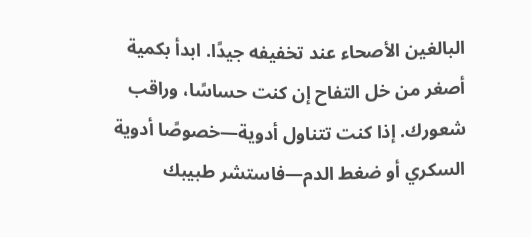البالغين الأصحاء عند تخفيفه جيدًا. ابدأ بكمية أصغر من خل التفاح إن كنت حساسًا، وراقب شعورك. إذا كنت تتناول أدوية—خصوصًا أدوية السكري أو ضغط الدم—فاستشر طبيبك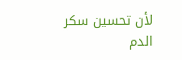لأن تحسين سكر الدم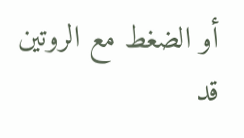أو الضغط مع الروتين قد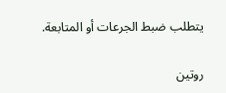يتطلب ضبط الجرعات أو المتابعة.

روتين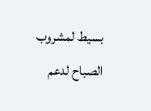بسيط لمشروب الصباح لدعم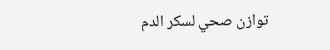توازن صحي لسكر الدم